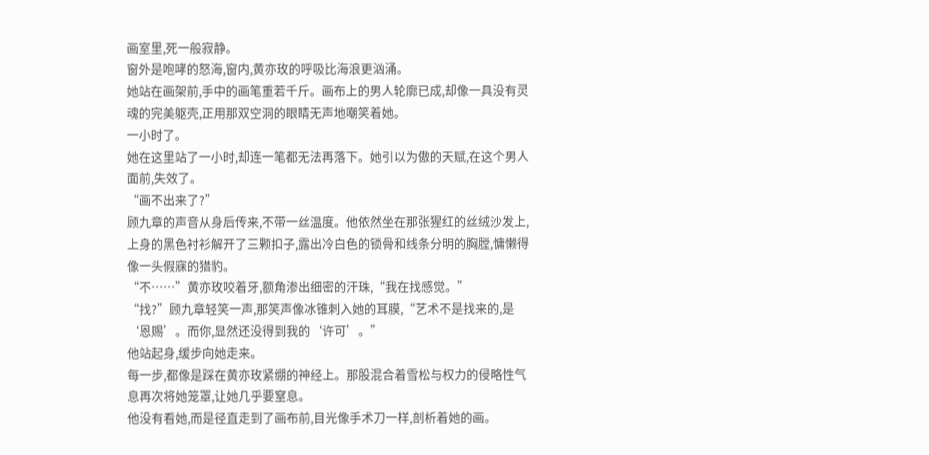画室里,死一般寂静。
窗外是咆哮的怒海,窗内,黄亦玫的呼吸比海浪更汹涌。
她站在画架前,手中的画笔重若千斤。画布上的男人轮廓已成,却像一具没有灵魂的完美躯壳,正用那双空洞的眼睛无声地嘲笑着她。
一小时了。
她在这里站了一小时,却连一笔都无法再落下。她引以为傲的天赋,在这个男人面前,失效了。
“画不出来了?”
顾九章的声音从身后传来,不带一丝温度。他依然坐在那张猩红的丝绒沙发上,上身的黑色衬衫解开了三颗扣子,露出冷白色的锁骨和线条分明的胸膛,慵懒得像一头假寐的猎豹。
“不……”黄亦玫咬着牙,额角渗出细密的汗珠,“我在找感觉。”
“找?”顾九章轻笑一声,那笑声像冰锥刺入她的耳膜,“艺术不是找来的,是‘恩赐’。而你,显然还没得到我的‘许可’。”
他站起身,缓步向她走来。
每一步,都像是踩在黄亦玫紧绷的神经上。那股混合着雪松与权力的侵略性气息再次将她笼罩,让她几乎要窒息。
他没有看她,而是径直走到了画布前,目光像手术刀一样,剖析着她的画。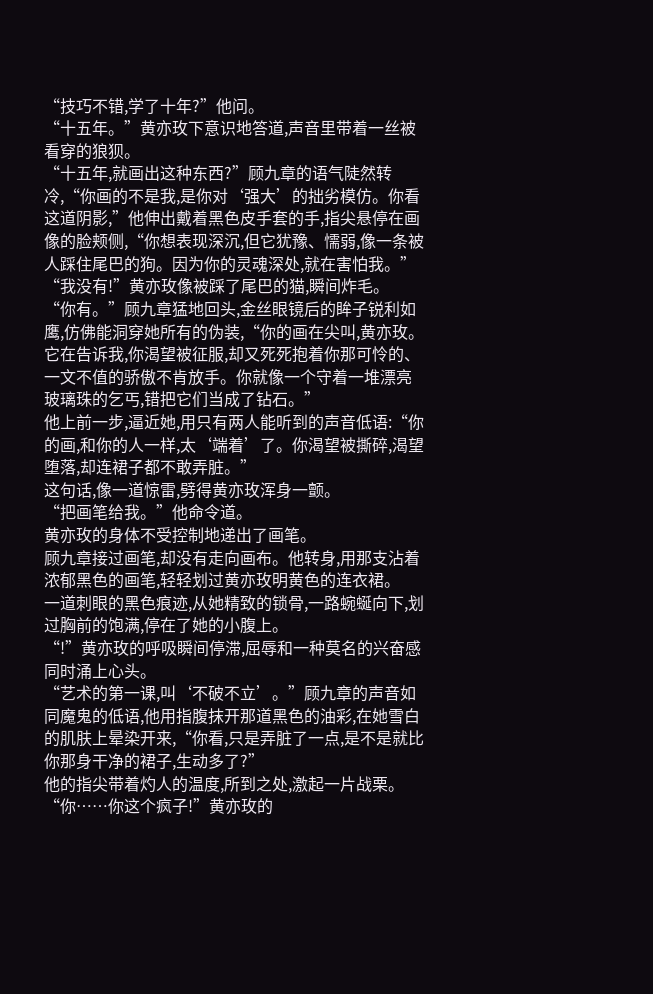“技巧不错,学了十年?”他问。
“十五年。”黄亦玫下意识地答道,声音里带着一丝被看穿的狼狈。
“十五年,就画出这种东西?”顾九章的语气陡然转冷,“你画的不是我,是你对‘强大’的拙劣模仿。你看这道阴影,”他伸出戴着黑色皮手套的手,指尖悬停在画像的脸颊侧,“你想表现深沉,但它犹豫、懦弱,像一条被人踩住尾巴的狗。因为你的灵魂深处,就在害怕我。”
“我没有!”黄亦玫像被踩了尾巴的猫,瞬间炸毛。
“你有。”顾九章猛地回头,金丝眼镜后的眸子锐利如鹰,仿佛能洞穿她所有的伪装,“你的画在尖叫,黄亦玫。它在告诉我,你渴望被征服,却又死死抱着你那可怜的、一文不值的骄傲不肯放手。你就像一个守着一堆漂亮玻璃珠的乞丐,错把它们当成了钻石。”
他上前一步,逼近她,用只有两人能听到的声音低语:“你的画,和你的人一样,太‘端着’了。你渴望被撕碎,渴望堕落,却连裙子都不敢弄脏。”
这句话,像一道惊雷,劈得黄亦玫浑身一颤。
“把画笔给我。”他命令道。
黄亦玫的身体不受控制地递出了画笔。
顾九章接过画笔,却没有走向画布。他转身,用那支沾着浓郁黑色的画笔,轻轻划过黄亦玫明黄色的连衣裙。
一道刺眼的黑色痕迹,从她精致的锁骨,一路蜿蜒向下,划过胸前的饱满,停在了她的小腹上。
“!”黄亦玫的呼吸瞬间停滞,屈辱和一种莫名的兴奋感同时涌上心头。
“艺术的第一课,叫‘不破不立’。”顾九章的声音如同魔鬼的低语,他用指腹抹开那道黑色的油彩,在她雪白的肌肤上晕染开来,“你看,只是弄脏了一点,是不是就比你那身干净的裙子,生动多了?”
他的指尖带着灼人的温度,所到之处,激起一片战栗。
“你……你这个疯子!”黄亦玫的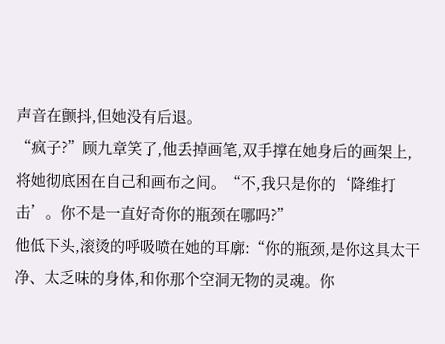声音在颤抖,但她没有后退。
“疯子?”顾九章笑了,他丢掉画笔,双手撑在她身后的画架上,将她彻底困在自己和画布之间。“不,我只是你的‘降维打击’。你不是一直好奇你的瓶颈在哪吗?”
他低下头,滚烫的呼吸喷在她的耳廓:“你的瓶颈,是你这具太干净、太乏味的身体,和你那个空洞无物的灵魂。你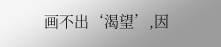画不出‘渴望’,因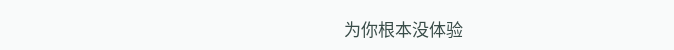为你根本没体验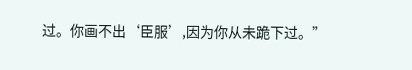过。你画不出‘臣服’,因为你从未跪下过。”